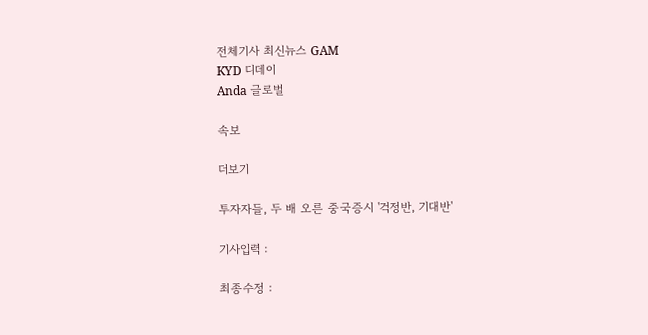전체기사 최신뉴스 GAM
KYD 디데이
Anda 글로벌

속보

더보기

투자자들, 두 배 오른 중국증시 '걱정반, 기대반'

기사입력 :

최종수정 :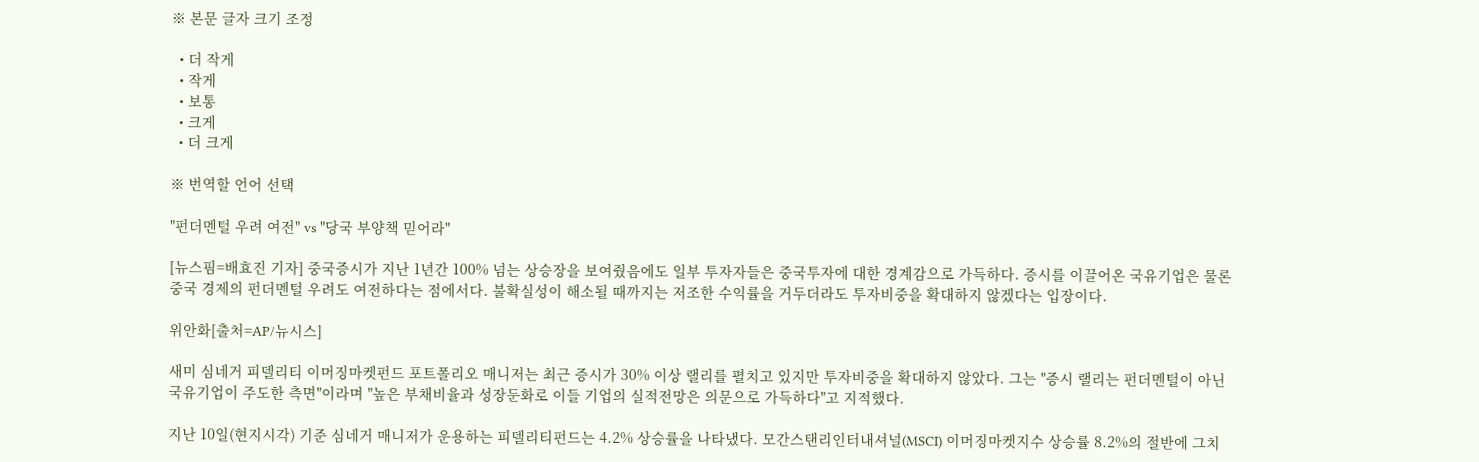※ 본문 글자 크기 조정

  • 더 작게
  • 작게
  • 보통
  • 크게
  • 더 크게

※ 번역할 언어 선택

"펀더멘털 우려 여전" vs "당국 부양책 믿어라"

[뉴스핌=배효진 기자] 중국증시가 지난 1년간 100% 넘는 상승장을 보여줬음에도 일부 투자자들은 중국투자에 대한 경계감으로 가득하다. 증시를 이끌어온 국유기업은 물론 중국 경제의 펀더멘털 우려도 여전하다는 점에서다. 불확실성이 해소될 때까지는 저조한 수익률을 거두더라도 투자비중을 확대하지 않겠다는 입장이다.

위안화[출처=AP/뉴시스]

새미 심네거 피델리티 이머징마켓펀드 포트폴리오 매니저는 최근 증시가 30% 이상 랠리를 펼치고 있지만 투자비중을 확대하지 않았다. 그는 "증시 랠리는 펀더멘털이 아닌 국유기업이 주도한 측면"이라며 "높은 부채비율과 성장둔화로 이들 기업의 실적전망은 의문으로 가득하다"고 지적했다.

지난 10일(현지시각) 기준 심네거 매니저가 운용하는 피델리티펀드는 4.2% 상승률을 나타냈다. 모간스탠리인터내셔널(MSCI) 이머징마켓지수 상승률 8.2%의 절반에 그치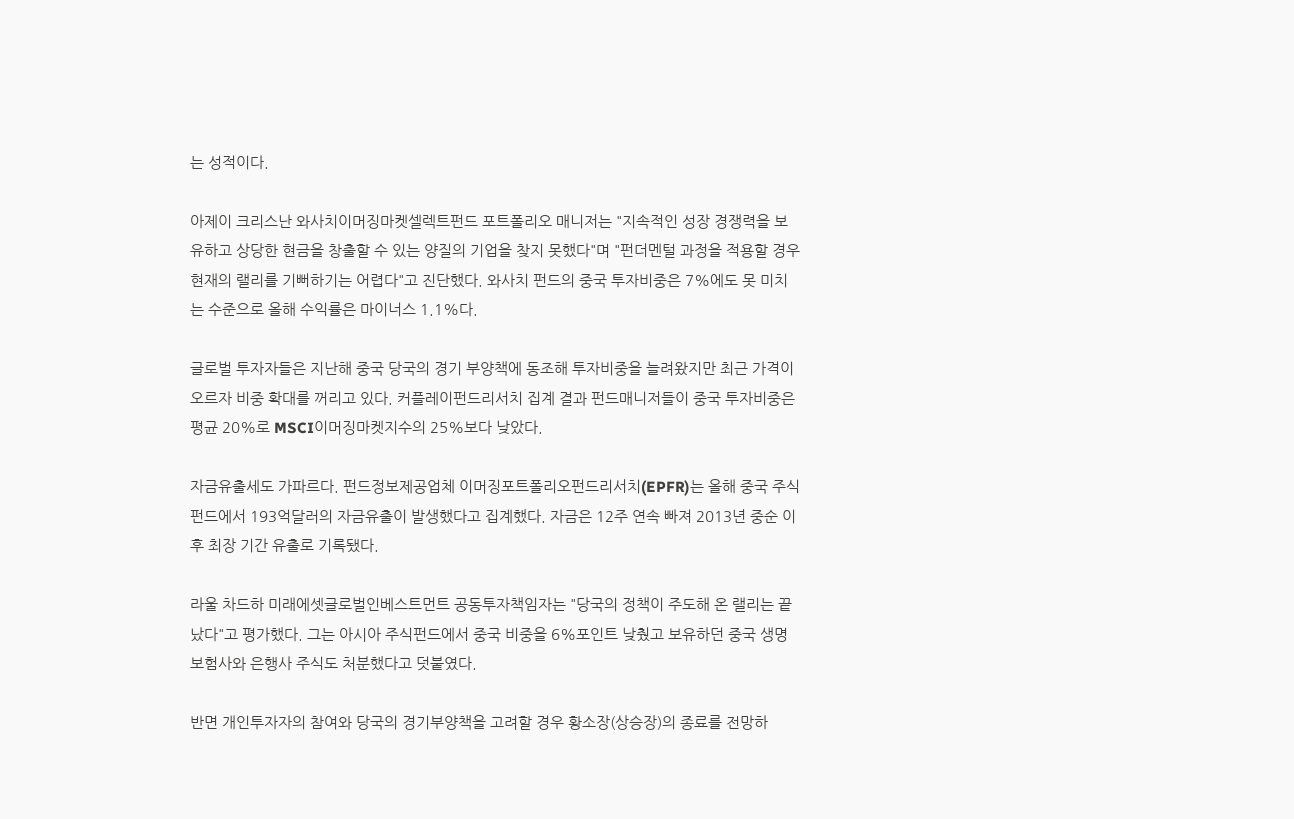는 성적이다.

아제이 크리스난 와사치이머징마켓셀렉트펀드 포트폴리오 매니저는 "지속적인 성장 경쟁력을 보유하고 상당한 현금을 창출할 수 있는 양질의 기업을 찾지 못했다"며 "펀더멘털 과정을 적용할 경우 현재의 랠리를 기뻐하기는 어렵다"고 진단했다. 와사치 펀드의 중국 투자비중은 7%에도 못 미치는 수준으로 올해 수익률은 마이너스 1.1%다.

글로벌 투자자들은 지난해 중국 당국의 경기 부양책에 동조해 투자비중을 늘려왔지만 최근 가격이 오르자 비중 확대를 꺼리고 있다. 커플레이펀드리서치 집계 결과 펀드매니저들이 중국 투자비중은 평균 20%로 MSCI이머징마켓지수의 25%보다 낮았다.

자금유출세도 가파르다. 펀드정보제공업체 이머징포트폴리오펀드리서치(EPFR)는 올해 중국 주식펀드에서 193억달러의 자금유출이 발생했다고 집계했다. 자금은 12주 연속 빠져 2013년 중순 이후 최장 기간 유출로 기록됐다.

라울 차드하 미래에셋글로벌인베스트먼트 공동투자책임자는 "당국의 정책이 주도해 온 랠리는 끝났다"고 평가했다. 그는 아시아 주식펀드에서 중국 비중을 6%포인트 낮췄고 보유하던 중국 생명보험사와 은행사 주식도 처분했다고 덧붙였다.

반면 개인투자자의 참여와 당국의 경기부양책을 고려할 경우 황소장(상승장)의 종료를 전망하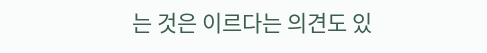는 것은 이르다는 의견도 있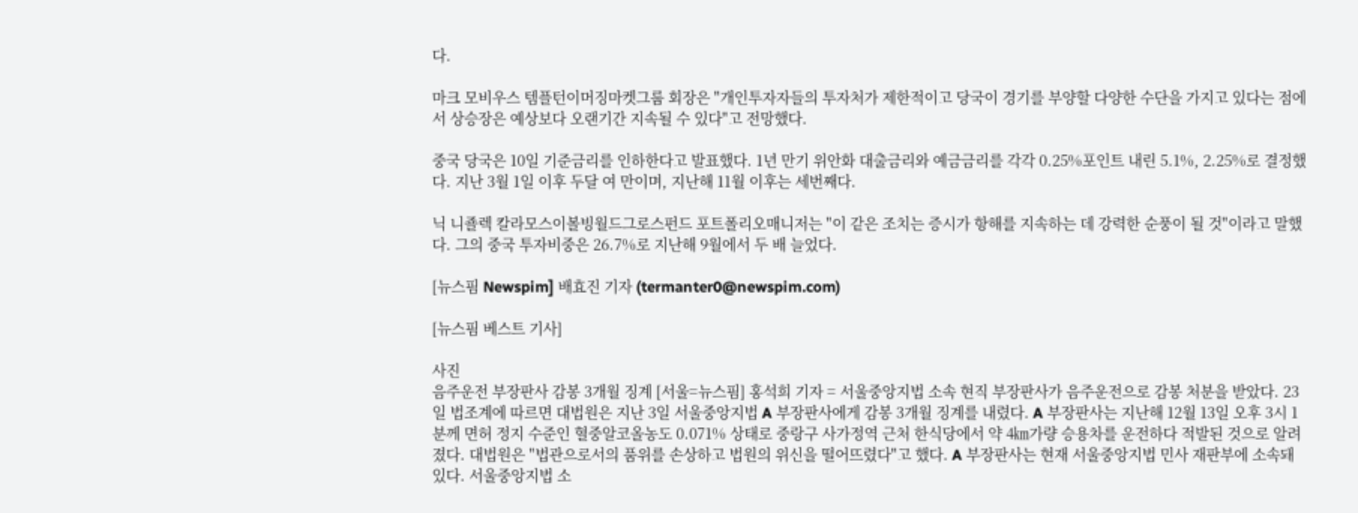다.

마크 모비우스 템플턴이머징마켓그룹 회장은 "개인투자자들의 투자처가 제한적이고 당국이 경기를 부양할 다양한 수단을 가지고 있다는 점에서 상승장은 예상보다 오랜기간 지속될 수 있다"고 전망했다.

중국 당국은 10일 기준금리를 인하한다고 발표했다. 1년 만기 위안화 대출금리와 예금금리를 각각 0.25%포인트 내린 5.1%, 2.25%로 결정했다. 지난 3월 1일 이후 두달 여 만이며, 지난해 11월 이후는 세번째다.

닉 니죨렉 칼라모스이볼빙월드그로스펀드 포트폴리오매니저는 "이 같은 조치는 증시가 항해를 지속하는 데 강력한 순풍이 될 것"이라고 말했다. 그의 중국 투자비중은 26.7%로 지난해 9월에서 두 배 늘었다.

[뉴스핌 Newspim] 배효진 기자 (termanter0@newspim.com)

[뉴스핌 베스트 기사]

사진
음주운전 부장판사 감봉 3개월 징계 [서울=뉴스핌] 홍석희 기자 = 서울중앙지법 소속 현직 부장판사가 음주운전으로 감봉 처분을 받았다. 23일 법조계에 따르면 대법원은 지난 3일 서울중앙지법 A 부장판사에게 감봉 3개월 징계를 내렸다. A 부장판사는 지난해 12월 13일 오후 3시 1분께 면허 정지 수준인 혈중알코올농도 0.071% 상태로 중랑구 사가정역 근처 한식당에서 약 4㎞가량 승용차를 운전하다 적발된 것으로 알려졌다. 대법원은 "법관으로서의 품위를 손상하고 법원의 위신을 떨어뜨렸다"고 했다. A 부장판사는 현재 서울중앙지법 민사 재판부에 소속돼 있다. 서울중앙지법 소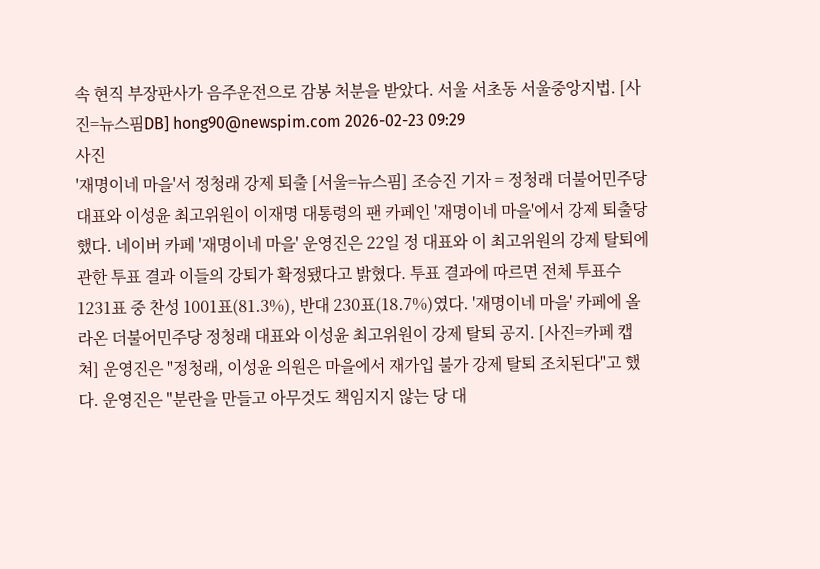속 현직 부장판사가 음주운전으로 감봉 처분을 받았다. 서울 서초동 서울중앙지법. [사진=뉴스핌DB] hong90@newspim.com 2026-02-23 09:29
사진
'재명이네 마을'서 정청래 강제 퇴출 [서울=뉴스핌] 조승진 기자 = 정청래 더불어민주당 대표와 이성윤 최고위원이 이재명 대통령의 팬 카페인 '재명이네 마을'에서 강제 퇴출당했다. 네이버 카페 '재명이네 마을' 운영진은 22일 정 대표와 이 최고위원의 강제 탈퇴에 관한 투표 결과 이들의 강퇴가 확정됐다고 밝혔다. 투표 결과에 따르면 전체 투표수 1231표 중 찬성 1001표(81.3%), 반대 230표(18.7%)였다. '재명이네 마을' 카페에 올라온 더불어민주당 정청래 대표와 이성윤 최고위원이 강제 탈퇴 공지. [사진=카페 캡쳐] 운영진은 "정청래, 이성윤 의원은 마을에서 재가입 불가 강제 탈퇴 조치된다"고 했다. 운영진은 "분란을 만들고 아무것도 책임지지 않는 당 대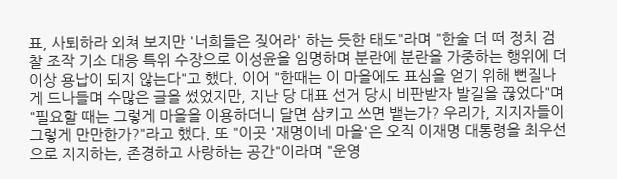표, 사퇴하라 외쳐 보지만 '너희들은 짖어라' 하는 듯한 태도"라며 "한술 더 떠 정치 검찰 조작 기소 대응 특위 수장으로 이성윤을 임명하며 분란에 분란을 가중하는 행위에 더 이상 용납이 되지 않는다"고 했다. 이어 "한때는 이 마을에도 표심을 얻기 위해 뻔질나게 드나들며 수많은 글을 썼었지만, 지난 당 대표 선거 당시 비판받자 발길을 끊었다"며 "필요할 때는 그렇게 마을을 이용하더니 달면 삼키고 쓰면 뱉는가? 우리가, 지지자들이 그렇게 만만한가?"라고 했다. 또 "이곳 '재명이네 마을'은 오직 이재명 대통령을 최우선으로 지지하는, 존경하고 사랑하는 공간"이라며 "운영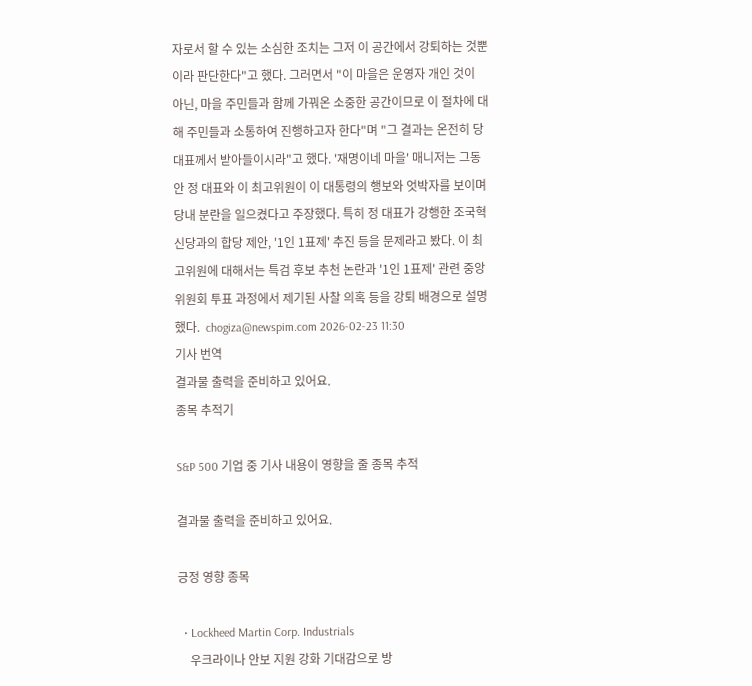자로서 할 수 있는 소심한 조치는 그저 이 공간에서 강퇴하는 것뿐이라 판단한다"고 했다. 그러면서 "이 마을은 운영자 개인 것이 아닌, 마을 주민들과 함께 가꿔온 소중한 공간이므로 이 절차에 대해 주민들과 소통하여 진행하고자 한다"며 "그 결과는 온전히 당 대표께서 받아들이시라"고 했다. '재명이네 마을' 매니저는 그동안 정 대표와 이 최고위원이 이 대통령의 행보와 엇박자를 보이며 당내 분란을 일으켰다고 주장했다. 특히 정 대표가 강행한 조국혁신당과의 합당 제안, '1인 1표제' 추진 등을 문제라고 봤다. 이 최고위원에 대해서는 특검 후보 추천 논란과 '1인 1표제' 관련 중앙위원회 투표 과정에서 제기된 사찰 의혹 등을 강퇴 배경으로 설명했다.  chogiza@newspim.com 2026-02-23 11:30
기사 번역
결과물 출력을 준비하고 있어요.
종목 추적기

S&P 500 기업 중 기사 내용이 영향을 줄 종목 추적

결과물 출력을 준비하고 있어요.

긍정 영향 종목

  • Lockheed Martin Corp. Industrials
    우크라이나 안보 지원 강화 기대감으로 방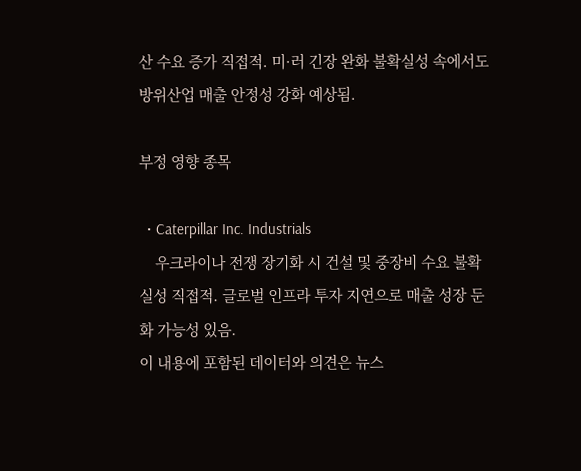산 수요 증가 직접적. 미·러 긴장 완화 불확실성 속에서도 방위산업 매출 안정성 강화 예상됨.

부정 영향 종목

  • Caterpillar Inc. Industrials
    우크라이나 전쟁 장기화 시 건설 및 중장비 수요 불확실성 직접적. 글로벌 인프라 투자 지연으로 매출 성장 둔화 가능성 있음.
이 내용에 포함된 데이터와 의견은 뉴스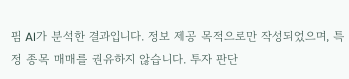핌 AI가 분석한 결과입니다. 정보 제공 목적으로만 작성되었으며, 특정 종목 매매를 권유하지 않습니다. 투자 판단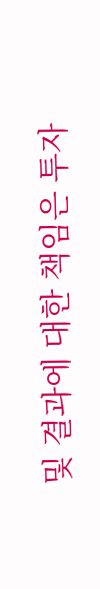및 결과에 대한 책임은 투자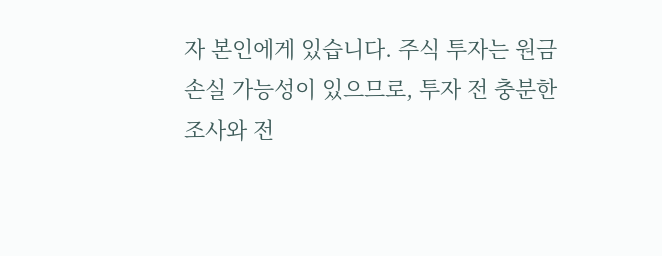자 본인에게 있습니다. 주식 투자는 원금 손실 가능성이 있으므로, 투자 전 충분한 조사와 전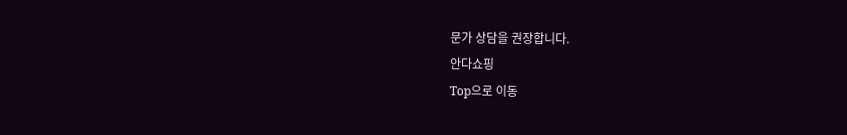문가 상담을 권장합니다.
안다쇼핑
Top으로 이동